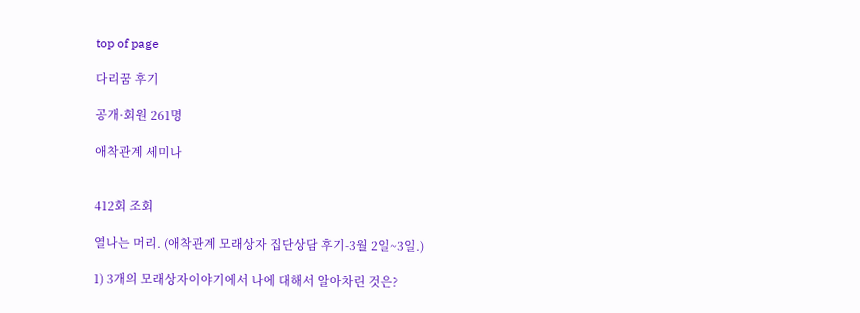top of page

다리꿈 후기

공개·회원 261명

애착관계 세미나


412회 조회

열나는 머리. (애착관계 모래상자 집단상담 후기-3월 2일~3일.)

1) 3개의 모래상자이야기에서 나에 대해서 알아차린 것은?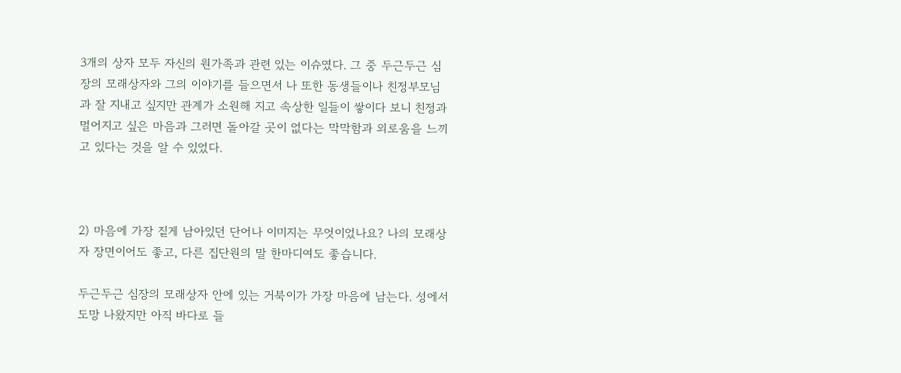3개의 상자 모두 자신의 원가족과 관련 있는 이슈였다. 그 중 두근두근 심장의 모래상자와 그의 이야기를 들으면서 나 또한 동생들이나 친정부모님과 잘 지내고 싶지만 관계가 소원해 지고 속상한 일들이 쌓이다 보니 친정과 멀어지고 싶은 마음과 그러면 돌아갈 곳이 없다는 막막함과 외로움을 느끼고 있다는 것을 알 수 있었다.



2) 마음에 가장 짙게 남아있던 단어나 이미지는 무엇이었나요? 나의 모래상자 장면이어도 좋고, 다른 집단원의 말 한마디여도 좋습니다.

두근두근 심장의 모래상자 안에 있는 거북이가 가장 마음에 남는다. 성에서 도망 나왔지만 아직 바다로 들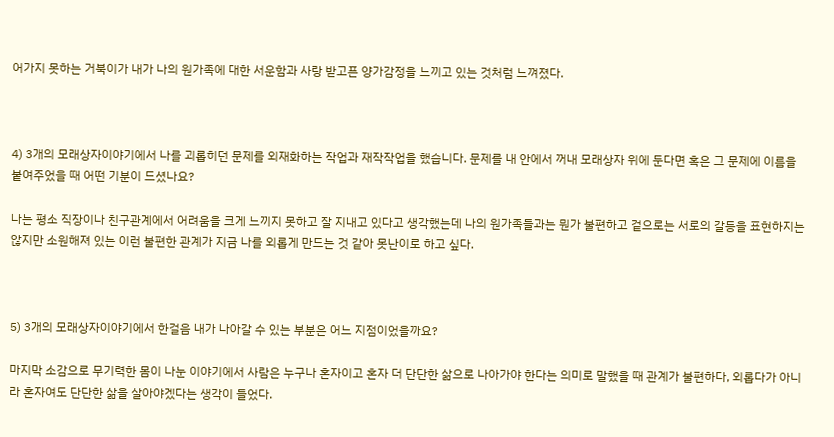어가지 못하는 거북이가 내가 나의 원가족에 대한 서운함과 사랑 받고픈 양가감정을 느끼고 있는 것처럼 느껴졌다.



4) 3개의 모래상자이야기에서 나를 괴롭히던 문제를 외재화하는 작업과 재작작업을 했습니다. 문제를 내 안에서 꺼내 모래상자 위에 둔다면 혹은 그 문제에 이름을 붙여주었을 때 어떤 기분이 드셨나요?

나는 평소 직장이나 친구관계에서 어려움을 크게 느끼지 못하고 잘 지내고 있다고 생각했는데 나의 원가족들과는 뭔가 불편하고 겉으로는 서로의 갈등을 표현하지는 않지만 소원해져 있는 이런 불편한 관계가 지금 나를 외롭게 만드는 것 같아 못난이로 하고 싶다.



5) 3개의 모래상자이야기에서 한걸음 내가 나아갈 수 있는 부분은 어느 지점이었을까요?

마지막 소감으로 무기력한 몸이 나눈 이야기에서 사람은 누구나 혼자이고 혼자 더 단단한 삶으로 나아가야 한다는 의미로 말했을 때 관계가 불편하다, 외롭다가 아니라 혼자여도 단단한 삶을 살아야겠다는 생각이 들었다.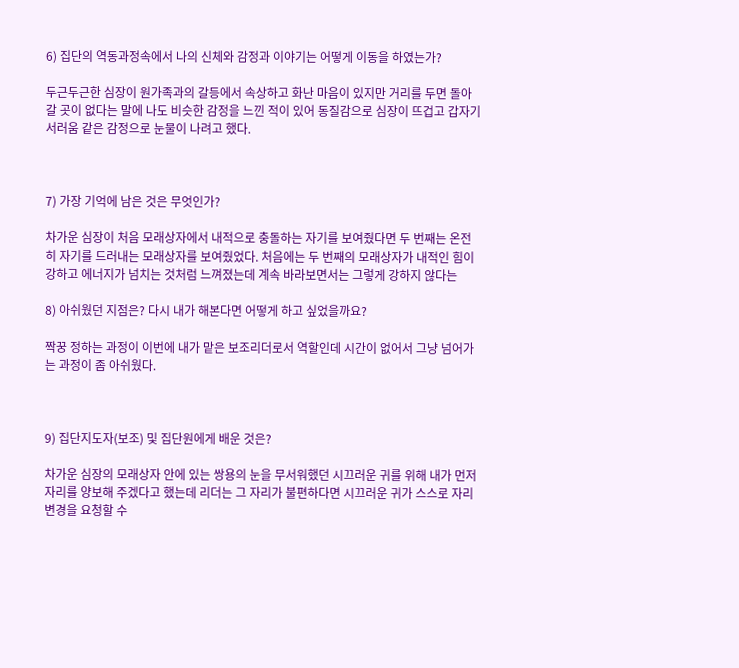6) 집단의 역동과정속에서 나의 신체와 감정과 이야기는 어떻게 이동을 하였는가?

두근두근한 심장이 원가족과의 갈등에서 속상하고 화난 마음이 있지만 거리를 두면 돌아갈 곳이 없다는 말에 나도 비슷한 감정을 느낀 적이 있어 동질감으로 심장이 뜨겁고 갑자기 서러움 같은 감정으로 눈물이 나려고 했다.



7) 가장 기억에 남은 것은 무엇인가?

차가운 심장이 처음 모래상자에서 내적으로 충돌하는 자기를 보여줬다면 두 번째는 온전히 자기를 드러내는 모래상자를 보여줬었다. 처음에는 두 번째의 모래상자가 내적인 힘이 강하고 에너지가 넘치는 것처럼 느껴졌는데 계속 바라보면서는 그렇게 강하지 않다는

8) 아쉬웠던 지점은? 다시 내가 해본다면 어떻게 하고 싶었을까요?

짝꿍 정하는 과정이 이번에 내가 맡은 보조리더로서 역할인데 시간이 없어서 그냥 넘어가는 과정이 좀 아쉬웠다.



9) 집단지도자(보조) 및 집단원에게 배운 것은?

차가운 심장의 모래상자 안에 있는 쌍용의 눈을 무서워했던 시끄러운 귀를 위해 내가 먼저 자리를 양보해 주겠다고 했는데 리더는 그 자리가 불편하다면 시끄러운 귀가 스스로 자리 변경을 요청할 수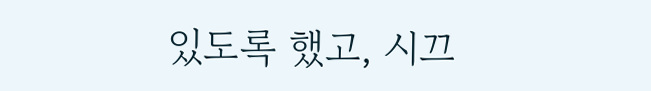있도록 했고, 시끄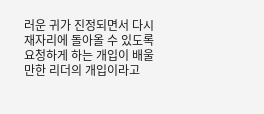러운 귀가 진정되면서 다시 재자리에 돌아올 수 있도록 요청하게 하는 개입이 배울만한 리더의 개입이라고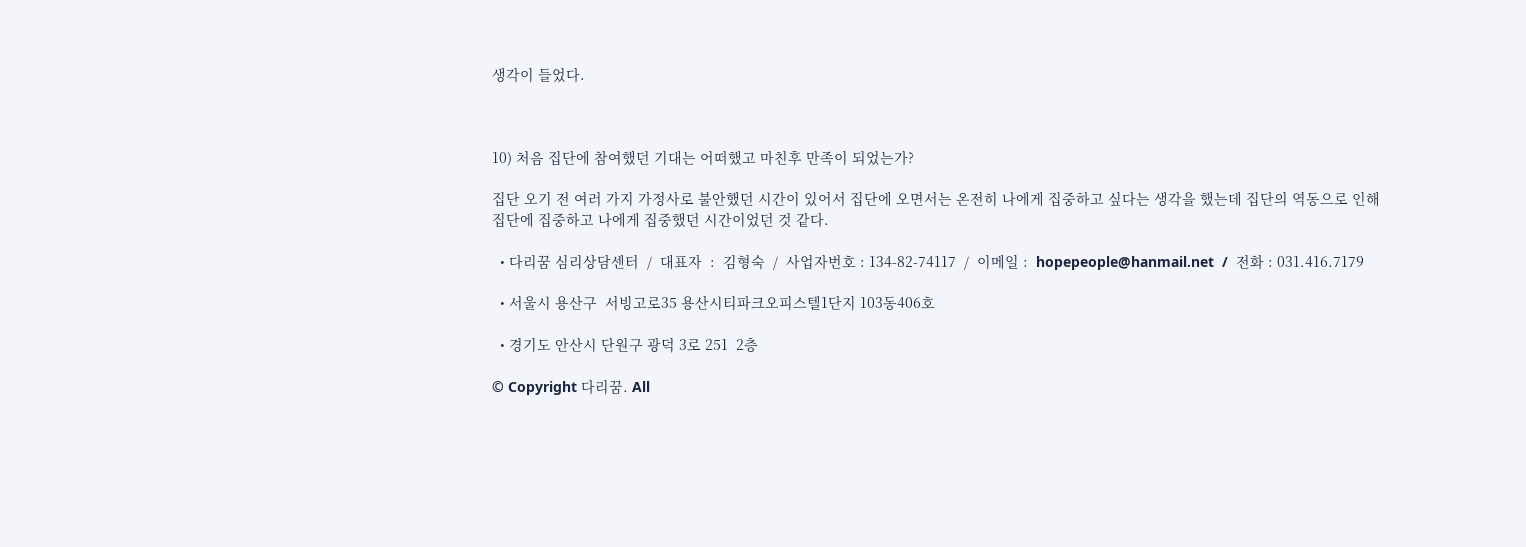생각이 들었다.



10) 처음 집단에 참여했던 기대는 어떠했고 마친후 만족이 되었는가?

집단 오기 전 여러 가지 가정사로 불안했던 시간이 있어서 집단에 오면서는 온전히 나에게 집중하고 싶다는 생각을 했는데 집단의 역동으로 인해 집단에 집중하고 나에게 집중했던 시간이었던 것 같다.

  • 다리꿈 심리상담센터  /  대표자  :  김형숙  /  사업자번호 : 134-82-74117  /  이메일 :  hopepeople@hanmail.net  /  전화 : 031.416.7179

  • 서울시 용산구  서빙고로35 용산시티파크오피스텔1단지 103동406호

  • 경기도 안산시 단원구 광덕 3로 251  2층

© Copyright 다리꿈. All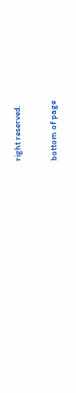right reserved.

bottom of page